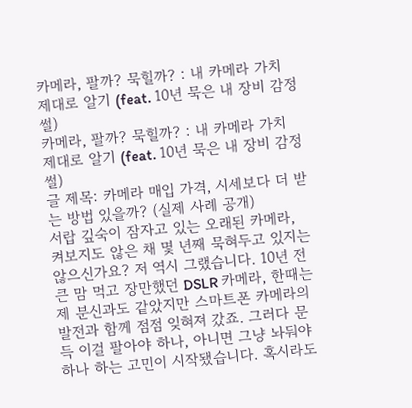카메라, 팔까? 묵힐까? : 내 카메라 가치 제대로 알기 (feat. 10년 묵은 내 장비 감정썰)
카메라, 팔까? 묵힐까? : 내 카메라 가치 제대로 알기 (feat. 10년 묵은 내 장비 감정썰)
글 제목: 카메라 매입 가격, 시세보다 더 받는 방법 있을까? (실제 사례 공개)
서랍 깊숙이 잠자고 있는 오래된 카메라, 켜보지도 않은 채 몇 년째 묵혀두고 있지는 않으신가요? 저 역시 그랬습니다. 10년 전 큰 맘 먹고 장만했던 DSLR 카메라, 한때는 제 분신과도 같았지만 스마트폰 카메라의 발전과 함께 점점 잊혀져 갔죠. 그러다 문득 이걸 팔아야 하나, 아니면 그냥 놔둬야 하나 하는 고민이 시작됐습니다. 혹시라도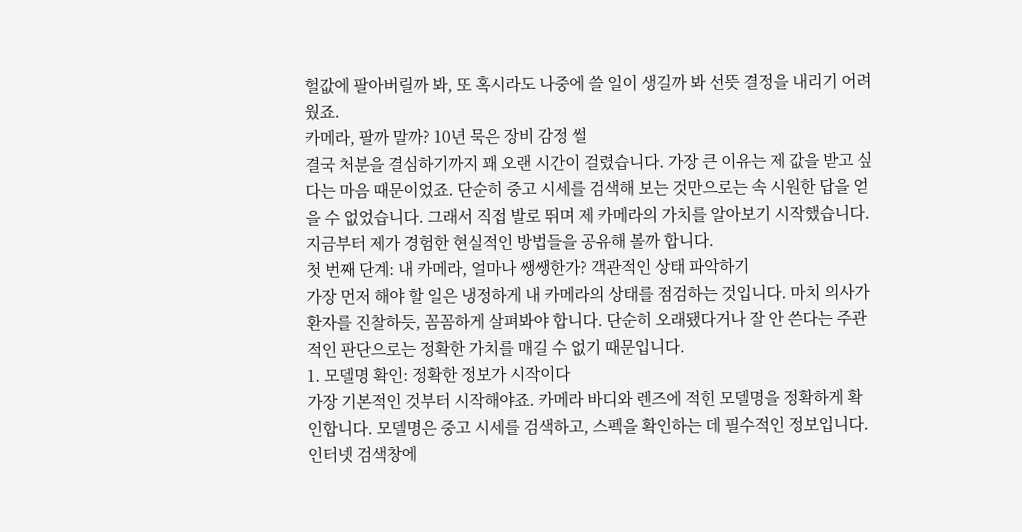헐값에 팔아버릴까 봐, 또 혹시라도 나중에 쓸 일이 생길까 봐 선뜻 결정을 내리기 어려웠죠.
카메라, 팔까 말까? 10년 묵은 장비 감정 썰
결국 처분을 결심하기까지 꽤 오랜 시간이 걸렸습니다. 가장 큰 이유는 제 값을 받고 싶다는 마음 때문이었죠. 단순히 중고 시세를 검색해 보는 것만으로는 속 시원한 답을 얻을 수 없었습니다. 그래서 직접 발로 뛰며 제 카메라의 가치를 알아보기 시작했습니다. 지금부터 제가 경험한 현실적인 방법들을 공유해 볼까 합니다.
첫 번째 단계: 내 카메라, 얼마나 쌩쌩한가? 객관적인 상태 파악하기
가장 먼저 해야 할 일은 냉정하게 내 카메라의 상태를 점검하는 것입니다. 마치 의사가 환자를 진찰하듯, 꼼꼼하게 살펴봐야 합니다. 단순히 오래됐다거나 잘 안 쓴다는 주관적인 판단으로는 정확한 가치를 매길 수 없기 때문입니다.
1. 모델명 확인: 정확한 정보가 시작이다
가장 기본적인 것부터 시작해야죠. 카메라 바디와 렌즈에 적힌 모델명을 정확하게 확인합니다. 모델명은 중고 시세를 검색하고, 스펙을 확인하는 데 필수적인 정보입니다. 인터넷 검색창에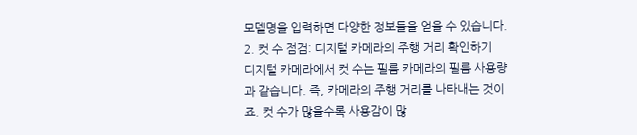모델명을 입력하면 다양한 정보들을 얻을 수 있습니다.
2. 컷 수 점검: 디지털 카메라의 주행 거리 확인하기
디지털 카메라에서 컷 수는 필름 카메라의 필름 사용량과 같습니다. 즉, 카메라의 주행 거리를 나타내는 것이죠. 컷 수가 많을수록 사용감이 많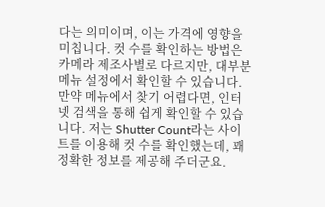다는 의미이며, 이는 가격에 영향을 미칩니다. 컷 수를 확인하는 방법은 카메라 제조사별로 다르지만, 대부분 메뉴 설정에서 확인할 수 있습니다. 만약 메뉴에서 찾기 어렵다면, 인터넷 검색을 통해 쉽게 확인할 수 있습니다. 저는 Shutter Count라는 사이트를 이용해 컷 수를 확인했는데, 꽤 정확한 정보를 제공해 주더군요.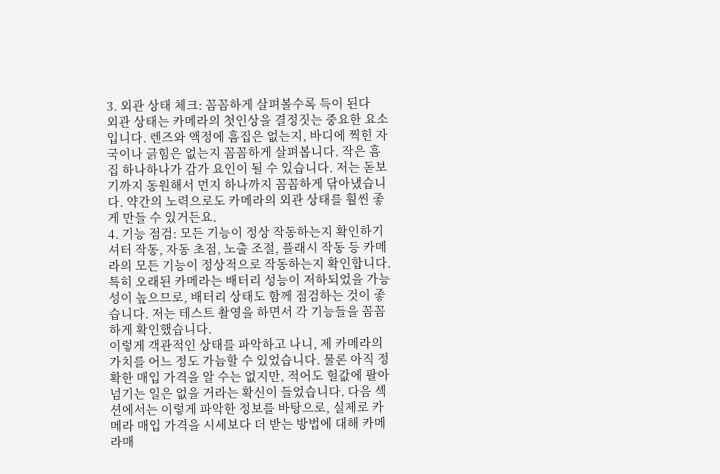3. 외관 상태 체크: 꼼꼼하게 살펴볼수록 득이 된다
외관 상태는 카메라의 첫인상을 결정짓는 중요한 요소입니다. 렌즈와 액정에 흠집은 없는지, 바디에 찍힌 자국이나 긁힘은 없는지 꼼꼼하게 살펴봅니다. 작은 흠집 하나하나가 감가 요인이 될 수 있습니다. 저는 돋보기까지 동원해서 먼지 하나까지 꼼꼼하게 닦아냈습니다. 약간의 노력으로도 카메라의 외관 상태를 훨씬 좋게 만들 수 있거든요.
4. 기능 점검: 모든 기능이 정상 작동하는지 확인하기
셔터 작동, 자동 초점, 노출 조절, 플래시 작동 등 카메라의 모든 기능이 정상적으로 작동하는지 확인합니다. 특히 오래된 카메라는 배터리 성능이 저하되었을 가능성이 높으므로, 배터리 상태도 함께 점검하는 것이 좋습니다. 저는 테스트 촬영을 하면서 각 기능들을 꼼꼼하게 확인했습니다.
이렇게 객관적인 상태를 파악하고 나니, 제 카메라의 가치를 어느 정도 가늠할 수 있었습니다. 물론 아직 정확한 매입 가격을 알 수는 없지만, 적어도 헐값에 팔아넘기는 일은 없을 거라는 확신이 들었습니다. 다음 섹션에서는 이렇게 파악한 정보를 바탕으로, 실제로 카메라 매입 가격을 시세보다 더 받는 방법에 대해 카메라매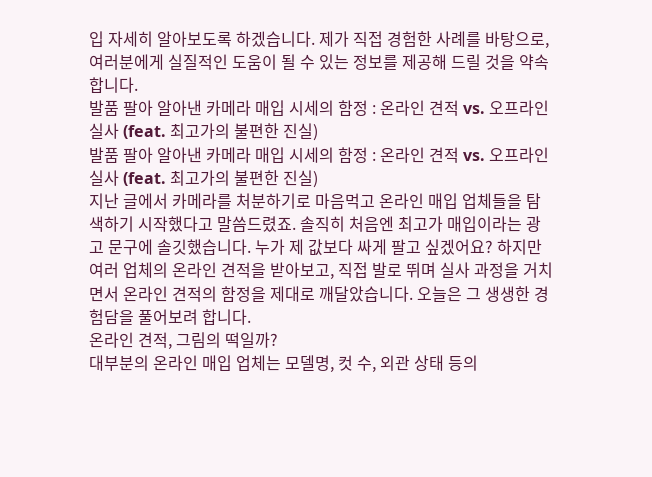입 자세히 알아보도록 하겠습니다. 제가 직접 경험한 사례를 바탕으로, 여러분에게 실질적인 도움이 될 수 있는 정보를 제공해 드릴 것을 약속합니다.
발품 팔아 알아낸 카메라 매입 시세의 함정 : 온라인 견적 vs. 오프라인 실사 (feat. 최고가의 불편한 진실)
발품 팔아 알아낸 카메라 매입 시세의 함정 : 온라인 견적 vs. 오프라인 실사 (feat. 최고가의 불편한 진실)
지난 글에서 카메라를 처분하기로 마음먹고 온라인 매입 업체들을 탐색하기 시작했다고 말씀드렸죠. 솔직히 처음엔 최고가 매입이라는 광고 문구에 솔깃했습니다. 누가 제 값보다 싸게 팔고 싶겠어요? 하지만 여러 업체의 온라인 견적을 받아보고, 직접 발로 뛰며 실사 과정을 거치면서 온라인 견적의 함정을 제대로 깨달았습니다. 오늘은 그 생생한 경험담을 풀어보려 합니다.
온라인 견적, 그림의 떡일까?
대부분의 온라인 매입 업체는 모델명, 컷 수, 외관 상태 등의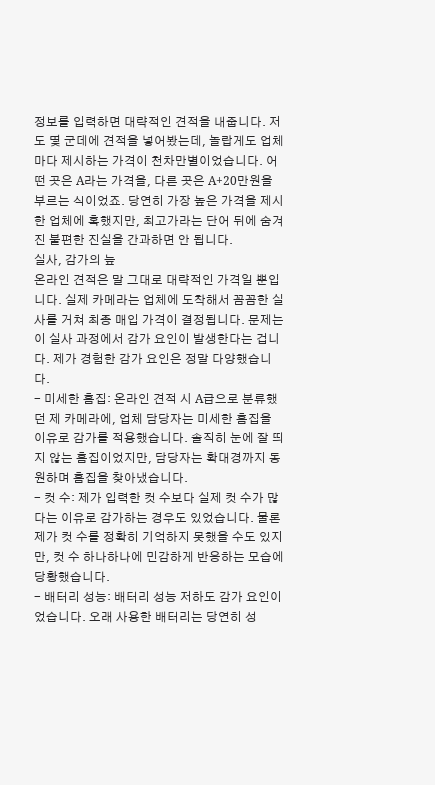정보를 입력하면 대략적인 견적을 내줍니다. 저도 몇 군데에 견적을 넣어봤는데, 놀랍게도 업체마다 제시하는 가격이 천차만별이었습니다. 어떤 곳은 A라는 가격을, 다른 곳은 A+20만원을 부르는 식이었죠. 당연히 가장 높은 가격을 제시한 업체에 혹했지만, 최고가라는 단어 뒤에 숨겨진 불편한 진실을 간과하면 안 됩니다.
실사, 감가의 늪
온라인 견적은 말 그대로 대략적인 가격일 뿐입니다. 실제 카메라는 업체에 도착해서 꼼꼼한 실사를 거쳐 최종 매입 가격이 결정됩니다. 문제는 이 실사 과정에서 감가 요인이 발생한다는 겁니다. 제가 경험한 감가 요인은 정말 다양했습니다.
- 미세한 흠집: 온라인 견적 시 A급으로 분류했던 제 카메라에, 업체 담당자는 미세한 흠집을 이유로 감가를 적용했습니다. 솔직히 눈에 잘 띄지 않는 흠집이었지만, 담당자는 확대경까지 동원하며 흠집을 찾아냈습니다.
- 컷 수: 제가 입력한 컷 수보다 실제 컷 수가 많다는 이유로 감가하는 경우도 있었습니다. 물론 제가 컷 수를 정확히 기억하지 못했을 수도 있지만, 컷 수 하나하나에 민감하게 반응하는 모습에 당황했습니다.
- 배터리 성능: 배터리 성능 저하도 감가 요인이었습니다. 오래 사용한 배터리는 당연히 성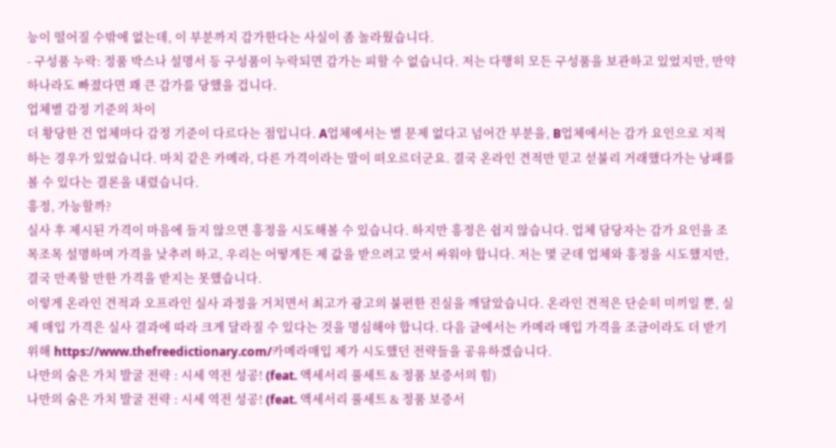능이 떨어질 수밖에 없는데, 이 부분까지 감가한다는 사실이 좀 놀라웠습니다.
- 구성품 누락: 정품 박스나 설명서 등 구성품이 누락되면 감가는 피할 수 없습니다. 저는 다행히 모든 구성품을 보관하고 있었지만, 만약 하나라도 빠졌다면 꽤 큰 감가를 당했을 겁니다.
업체별 감정 기준의 차이
더 황당한 건 업체마다 감정 기준이 다르다는 점입니다. A업체에서는 별 문제 없다고 넘어간 부분을, B업체에서는 감가 요인으로 지적하는 경우가 있었습니다. 마치 같은 카메라, 다른 가격이라는 말이 떠오르더군요. 결국 온라인 견적만 믿고 섣불리 거래했다가는 낭패를 볼 수 있다는 결론을 내렸습니다.
흥정, 가능할까?
실사 후 제시된 가격이 마음에 들지 않으면 흥정을 시도해볼 수 있습니다. 하지만 흥정은 쉽지 않습니다. 업체 담당자는 감가 요인을 조목조목 설명하며 가격을 낮추려 하고, 우리는 어떻게든 제 값을 받으려고 맞서 싸워야 합니다. 저는 몇 군데 업체와 흥정을 시도했지만, 결국 만족할 만한 가격을 받지는 못했습니다.
이렇게 온라인 견적과 오프라인 실사 과정을 거치면서 최고가 광고의 불편한 진실을 깨달았습니다. 온라인 견적은 단순히 미끼일 뿐, 실제 매입 가격은 실사 결과에 따라 크게 달라질 수 있다는 것을 명심해야 합니다. 다음 글에서는 카메라 매입 가격을 조금이라도 더 받기 위해 https://www.thefreedictionary.com/카메라매입 제가 시도했던 전략들을 공유하겠습니다.
나만의 숨은 가치 발굴 전략 : 시세 역전 성공! (feat. 액세서리 풀세트 & 정품 보증서의 힘)
나만의 숨은 가치 발굴 전략 : 시세 역전 성공! (feat. 액세서리 풀세트 & 정품 보증서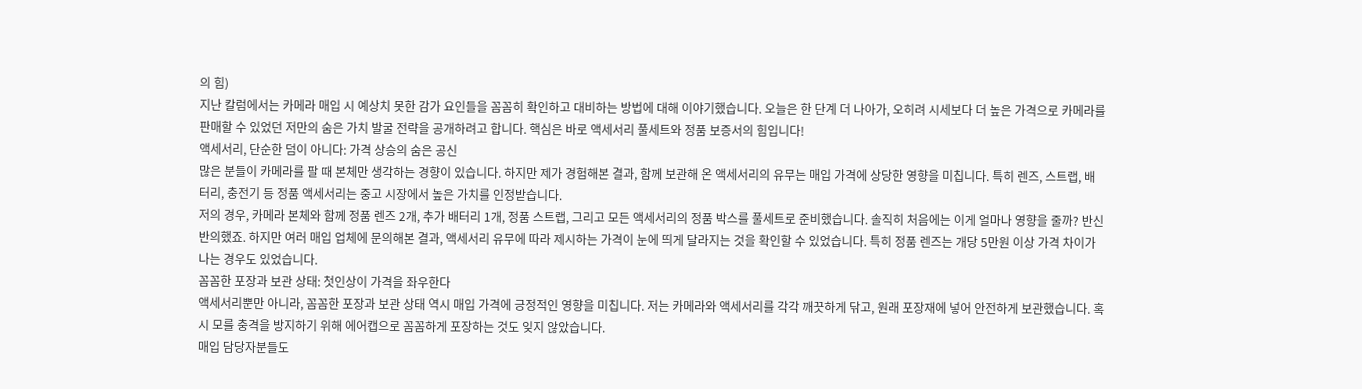의 힘)
지난 칼럼에서는 카메라 매입 시 예상치 못한 감가 요인들을 꼼꼼히 확인하고 대비하는 방법에 대해 이야기했습니다. 오늘은 한 단계 더 나아가, 오히려 시세보다 더 높은 가격으로 카메라를 판매할 수 있었던 저만의 숨은 가치 발굴 전략을 공개하려고 합니다. 핵심은 바로 액세서리 풀세트와 정품 보증서의 힘입니다!
액세서리, 단순한 덤이 아니다: 가격 상승의 숨은 공신
많은 분들이 카메라를 팔 때 본체만 생각하는 경향이 있습니다. 하지만 제가 경험해본 결과, 함께 보관해 온 액세서리의 유무는 매입 가격에 상당한 영향을 미칩니다. 특히 렌즈, 스트랩, 배터리, 충전기 등 정품 액세서리는 중고 시장에서 높은 가치를 인정받습니다.
저의 경우, 카메라 본체와 함께 정품 렌즈 2개, 추가 배터리 1개, 정품 스트랩, 그리고 모든 액세서리의 정품 박스를 풀세트로 준비했습니다. 솔직히 처음에는 이게 얼마나 영향을 줄까? 반신반의했죠. 하지만 여러 매입 업체에 문의해본 결과, 액세서리 유무에 따라 제시하는 가격이 눈에 띄게 달라지는 것을 확인할 수 있었습니다. 특히 정품 렌즈는 개당 5만원 이상 가격 차이가 나는 경우도 있었습니다.
꼼꼼한 포장과 보관 상태: 첫인상이 가격을 좌우한다
액세서리뿐만 아니라, 꼼꼼한 포장과 보관 상태 역시 매입 가격에 긍정적인 영향을 미칩니다. 저는 카메라와 액세서리를 각각 깨끗하게 닦고, 원래 포장재에 넣어 안전하게 보관했습니다. 혹시 모를 충격을 방지하기 위해 에어캡으로 꼼꼼하게 포장하는 것도 잊지 않았습니다.
매입 담당자분들도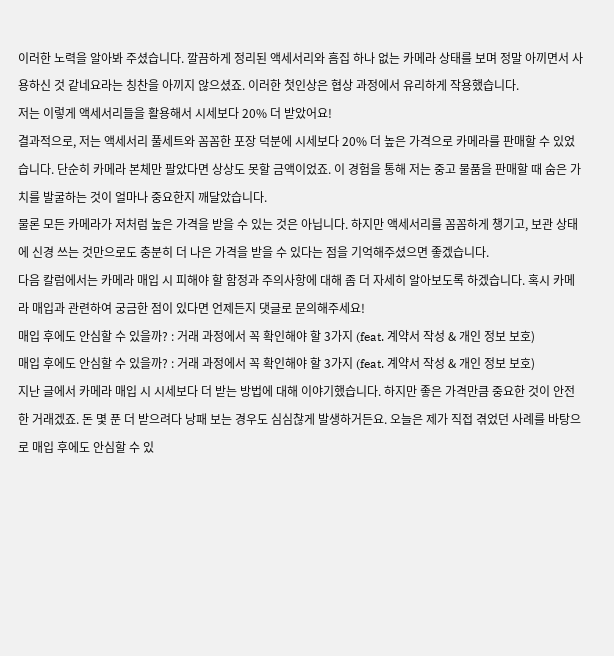이러한 노력을 알아봐 주셨습니다. 깔끔하게 정리된 액세서리와 흠집 하나 없는 카메라 상태를 보며 정말 아끼면서 사용하신 것 같네요라는 칭찬을 아끼지 않으셨죠. 이러한 첫인상은 협상 과정에서 유리하게 작용했습니다.
저는 이렇게 액세서리들을 활용해서 시세보다 20% 더 받았어요!
결과적으로, 저는 액세서리 풀세트와 꼼꼼한 포장 덕분에 시세보다 20% 더 높은 가격으로 카메라를 판매할 수 있었습니다. 단순히 카메라 본체만 팔았다면 상상도 못할 금액이었죠. 이 경험을 통해 저는 중고 물품을 판매할 때 숨은 가치를 발굴하는 것이 얼마나 중요한지 깨달았습니다.
물론 모든 카메라가 저처럼 높은 가격을 받을 수 있는 것은 아닙니다. 하지만 액세서리를 꼼꼼하게 챙기고, 보관 상태에 신경 쓰는 것만으로도 충분히 더 나은 가격을 받을 수 있다는 점을 기억해주셨으면 좋겠습니다.
다음 칼럼에서는 카메라 매입 시 피해야 할 함정과 주의사항에 대해 좀 더 자세히 알아보도록 하겠습니다. 혹시 카메라 매입과 관련하여 궁금한 점이 있다면 언제든지 댓글로 문의해주세요!
매입 후에도 안심할 수 있을까? : 거래 과정에서 꼭 확인해야 할 3가지 (feat. 계약서 작성 & 개인 정보 보호)
매입 후에도 안심할 수 있을까? : 거래 과정에서 꼭 확인해야 할 3가지 (feat. 계약서 작성 & 개인 정보 보호)
지난 글에서 카메라 매입 시 시세보다 더 받는 방법에 대해 이야기했습니다. 하지만 좋은 가격만큼 중요한 것이 안전한 거래겠죠. 돈 몇 푼 더 받으려다 낭패 보는 경우도 심심찮게 발생하거든요. 오늘은 제가 직접 겪었던 사례를 바탕으로 매입 후에도 안심할 수 있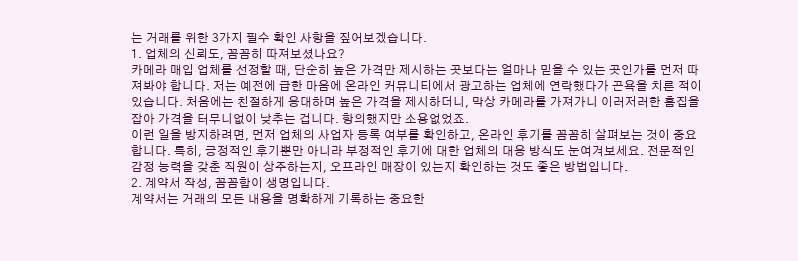는 거래를 위한 3가지 필수 확인 사항을 짚어보겠습니다.
1. 업체의 신뢰도, 꼼꼼히 따져보셨나요?
카메라 매입 업체를 선정할 때, 단순히 높은 가격만 제시하는 곳보다는 얼마나 믿을 수 있는 곳인가를 먼저 따져봐야 합니다. 저는 예전에 급한 마음에 온라인 커뮤니티에서 광고하는 업체에 연락했다가 곤욕을 치른 적이 있습니다. 처음에는 친절하게 응대하며 높은 가격을 제시하더니, 막상 카메라를 가져가니 이러저러한 흠집을 잡아 가격을 터무니없이 낮추는 겁니다. 항의했지만 소용없었죠.
이런 일을 방지하려면, 먼저 업체의 사업자 등록 여부를 확인하고, 온라인 후기를 꼼꼼히 살펴보는 것이 중요합니다. 특히, 긍정적인 후기뿐만 아니라 부정적인 후기에 대한 업체의 대응 방식도 눈여겨보세요. 전문적인 감정 능력을 갖춘 직원이 상주하는지, 오프라인 매장이 있는지 확인하는 것도 좋은 방법입니다.
2. 계약서 작성, 꼼꼼함이 생명입니다.
계약서는 거래의 모든 내용을 명확하게 기록하는 중요한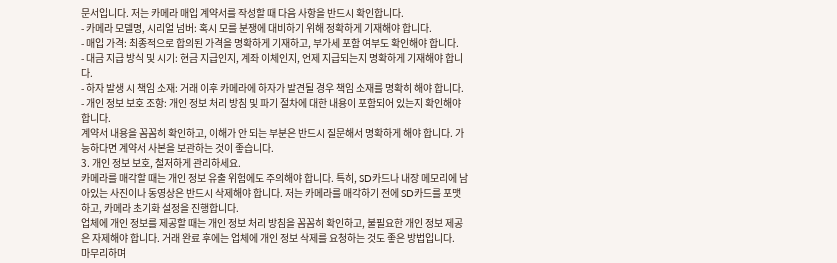문서입니다. 저는 카메라 매입 계약서를 작성할 때 다음 사항을 반드시 확인합니다.
- 카메라 모델명, 시리얼 넘버: 혹시 모를 분쟁에 대비하기 위해 정확하게 기재해야 합니다.
- 매입 가격: 최종적으로 합의된 가격을 명확하게 기재하고, 부가세 포함 여부도 확인해야 합니다.
- 대금 지급 방식 및 시기: 현금 지급인지, 계좌 이체인지, 언제 지급되는지 명확하게 기재해야 합니다.
- 하자 발생 시 책임 소재: 거래 이후 카메라에 하자가 발견될 경우 책임 소재를 명확히 해야 합니다.
- 개인 정보 보호 조항: 개인 정보 처리 방침 및 파기 절차에 대한 내용이 포함되어 있는지 확인해야 합니다.
계약서 내용을 꼼꼼히 확인하고, 이해가 안 되는 부분은 반드시 질문해서 명확하게 해야 합니다. 가능하다면 계약서 사본을 보관하는 것이 좋습니다.
3. 개인 정보 보호, 철저하게 관리하세요.
카메라를 매각할 때는 개인 정보 유출 위험에도 주의해야 합니다. 특히, SD카드나 내장 메모리에 남아있는 사진이나 동영상은 반드시 삭제해야 합니다. 저는 카메라를 매각하기 전에 SD카드를 포맷하고, 카메라 초기화 설정을 진행합니다.
업체에 개인 정보를 제공할 때는 개인 정보 처리 방침을 꼼꼼히 확인하고, 불필요한 개인 정보 제공은 자제해야 합니다. 거래 완료 후에는 업체에 개인 정보 삭제를 요청하는 것도 좋은 방법입니다.
마무리하며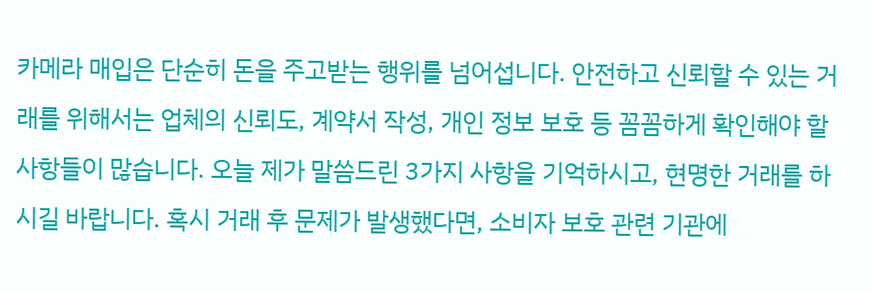카메라 매입은 단순히 돈을 주고받는 행위를 넘어섭니다. 안전하고 신뢰할 수 있는 거래를 위해서는 업체의 신뢰도, 계약서 작성, 개인 정보 보호 등 꼼꼼하게 확인해야 할 사항들이 많습니다. 오늘 제가 말씀드린 3가지 사항을 기억하시고, 현명한 거래를 하시길 바랍니다. 혹시 거래 후 문제가 발생했다면, 소비자 보호 관련 기관에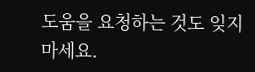도움을 요청하는 것도 잊지 마세요.